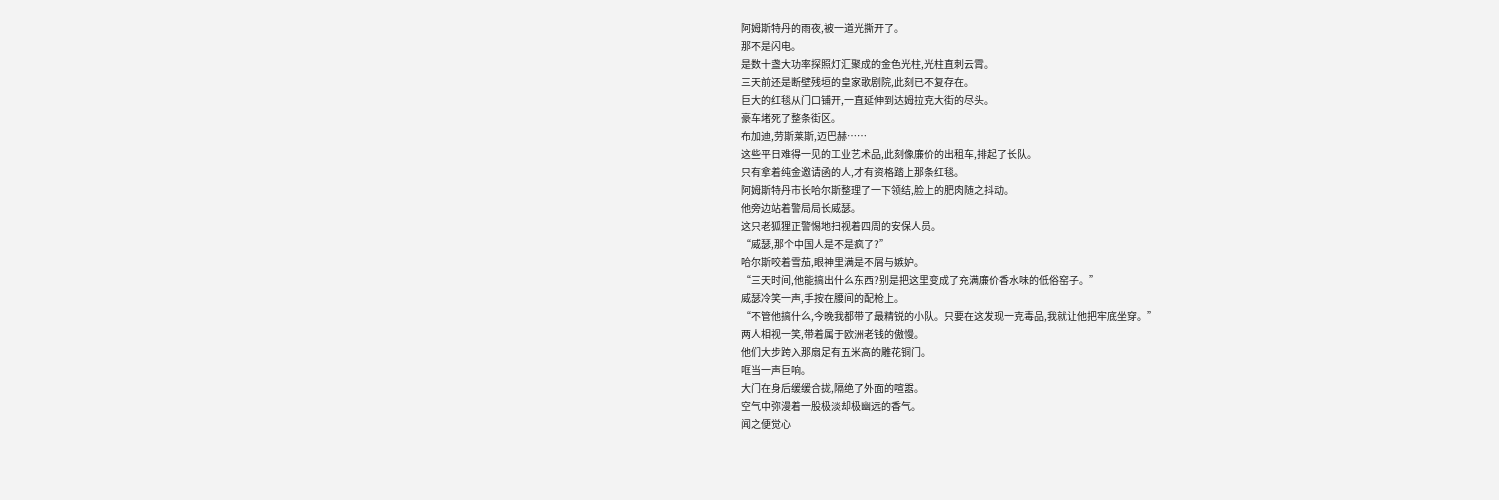阿姆斯特丹的雨夜,被一道光撕开了。
那不是闪电。
是数十盏大功率探照灯汇聚成的金色光柱,光柱直刺云霄。
三天前还是断壁残垣的皇家歌剧院,此刻已不复存在。
巨大的红毯从门口铺开,一直延伸到达姆拉克大街的尽头。
豪车堵死了整条街区。
布加迪,劳斯莱斯,迈巴赫……
这些平日难得一见的工业艺术品,此刻像廉价的出租车,排起了长队。
只有拿着纯金邀请函的人,才有资格踏上那条红毯。
阿姆斯特丹市长哈尔斯整理了一下领结,脸上的肥肉随之抖动。
他旁边站着警局局长威瑟。
这只老狐狸正警惕地扫视着四周的安保人员。
“威瑟,那个中国人是不是疯了?”
哈尔斯咬着雪茄,眼神里满是不屑与嫉妒。
“三天时间,他能搞出什么东西?别是把这里变成了充满廉价香水味的低俗窑子。”
威瑟冷笑一声,手按在腰间的配枪上。
“不管他搞什么,今晚我都带了最精锐的小队。只要在这发现一克毒品,我就让他把牢底坐穿。”
两人相视一笑,带着属于欧洲老钱的傲慢。
他们大步跨入那扇足有五米高的雕花铜门。
哐当一声巨响。
大门在身后缓缓合拢,隔绝了外面的喧嚣。
空气中弥漫着一股极淡却极幽远的香气。
闻之便觉心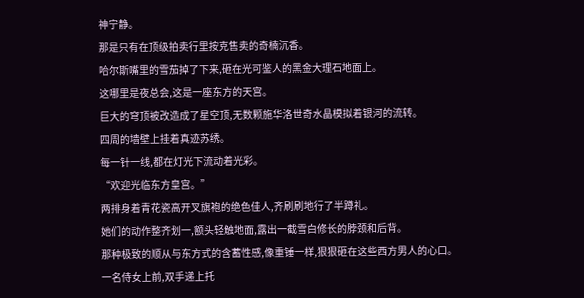神宁静。
那是只有在顶级拍卖行里按克售卖的奇楠沉香。
哈尔斯嘴里的雪茄掉了下来,砸在光可鉴人的黑金大理石地面上。
这哪里是夜总会,这是一座东方的天宫。
巨大的穹顶被改造成了星空顶,无数颗施华洛世奇水晶模拟着银河的流转。
四周的墙壁上挂着真迹苏绣。
每一针一线,都在灯光下流动着光彩。
“欢迎光临东方皇宫。”
两排身着青花瓷高开叉旗袍的绝色佳人,齐刷刷地行了半蹲礼。
她们的动作整齐划一,额头轻触地面,露出一截雪白修长的脖颈和后背。
那种极致的顺从与东方式的含蓄性感,像重锤一样,狠狠砸在这些西方男人的心口。
一名侍女上前,双手递上托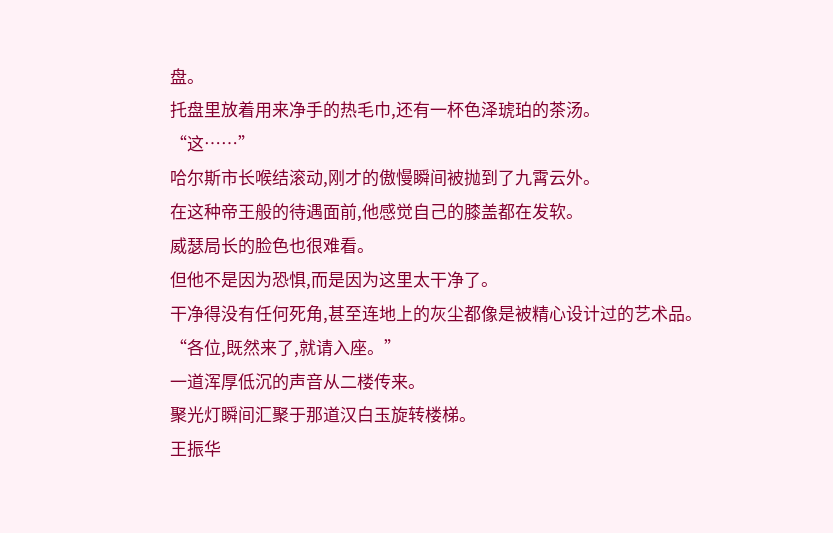盘。
托盘里放着用来净手的热毛巾,还有一杯色泽琥珀的茶汤。
“这……”
哈尔斯市长喉结滚动,刚才的傲慢瞬间被抛到了九霄云外。
在这种帝王般的待遇面前,他感觉自己的膝盖都在发软。
威瑟局长的脸色也很难看。
但他不是因为恐惧,而是因为这里太干净了。
干净得没有任何死角,甚至连地上的灰尘都像是被精心设计过的艺术品。
“各位,既然来了,就请入座。”
一道浑厚低沉的声音从二楼传来。
聚光灯瞬间汇聚于那道汉白玉旋转楼梯。
王振华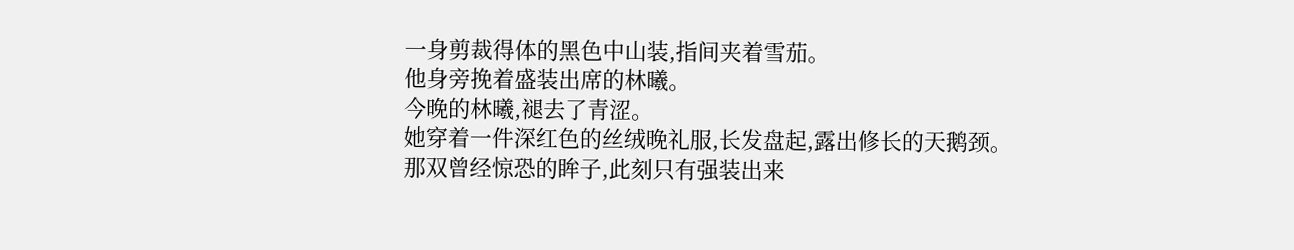一身剪裁得体的黑色中山装,指间夹着雪茄。
他身旁挽着盛装出席的林曦。
今晚的林曦,褪去了青涩。
她穿着一件深红色的丝绒晚礼服,长发盘起,露出修长的天鹅颈。
那双曾经惊恐的眸子,此刻只有强装出来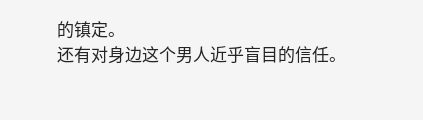的镇定。
还有对身边这个男人近乎盲目的信任。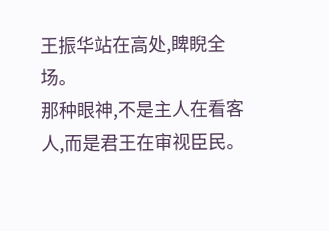王振华站在高处,睥睨全场。
那种眼神,不是主人在看客人,而是君王在审视臣民。